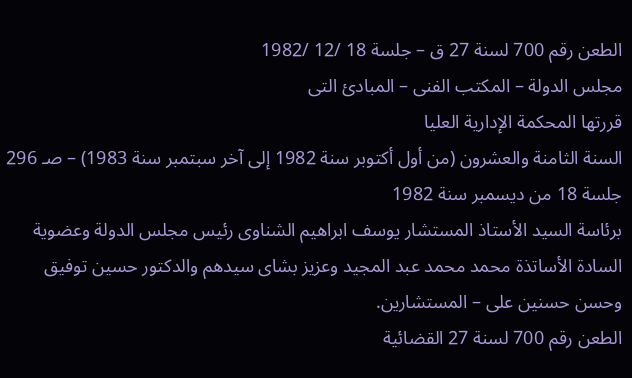الطعن رقم 700 لسنة 27 ق – جلسة 18 /12 /1982
مجلس الدولة – المكتب الفنى – المبادئ التى
قررتها المحكمة الإدارية العليا
السنة الثامنة والعشرون (من أول أكتوبر سنة 1982 إلى آخر سبتمبر سنة 1983) – صـ 296
جلسة 18 من ديسمبر سنة 1982
برئاسة السيد الأستاذ المستشار يوسف ابراهيم الشناوى رئيس مجلس الدولة وعضوية السادة الأساتذة محمد محمد عبد المجيد وعزيز بشاى سيدهم والدكتور حسين توفيق وحسن حسنين على – المستشارين.
الطعن رقم 700 لسنة 27 القضائية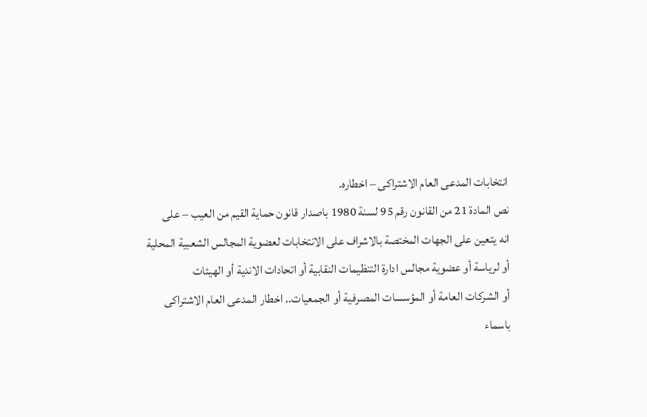انتخابات المدعى العام الاشتراكى – اخطاره.
نص المادة 21 من القانون رقم 95 لسنة 1980 باصدار قانون حماية القيم من العيب – على
انه يتعين على الجهات المختصة بالاشراف على الانتخابات لعضوية المجالس الشعبية المحلية
أو لرياسة أو عضوية مجالس ادارة التنظيمات النقابية أو اتحادات الاندية أو الهيئات
أو الشركات العامة أو المؤسسات المصرفية أو الجمعيات.. اخطار المدعى العام الاشتراكى
باسماء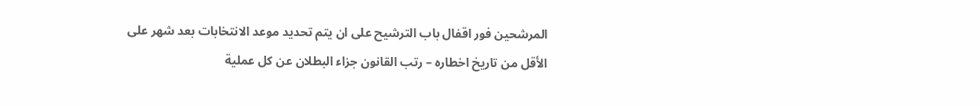المرشحين فور اقفال باب الترشيح على ان يتم تحديد موعد الانتخابات بعد شهر على
الأقل من تاريخ اخطاره – رتب القانون جزاء البطلان عن كل عملية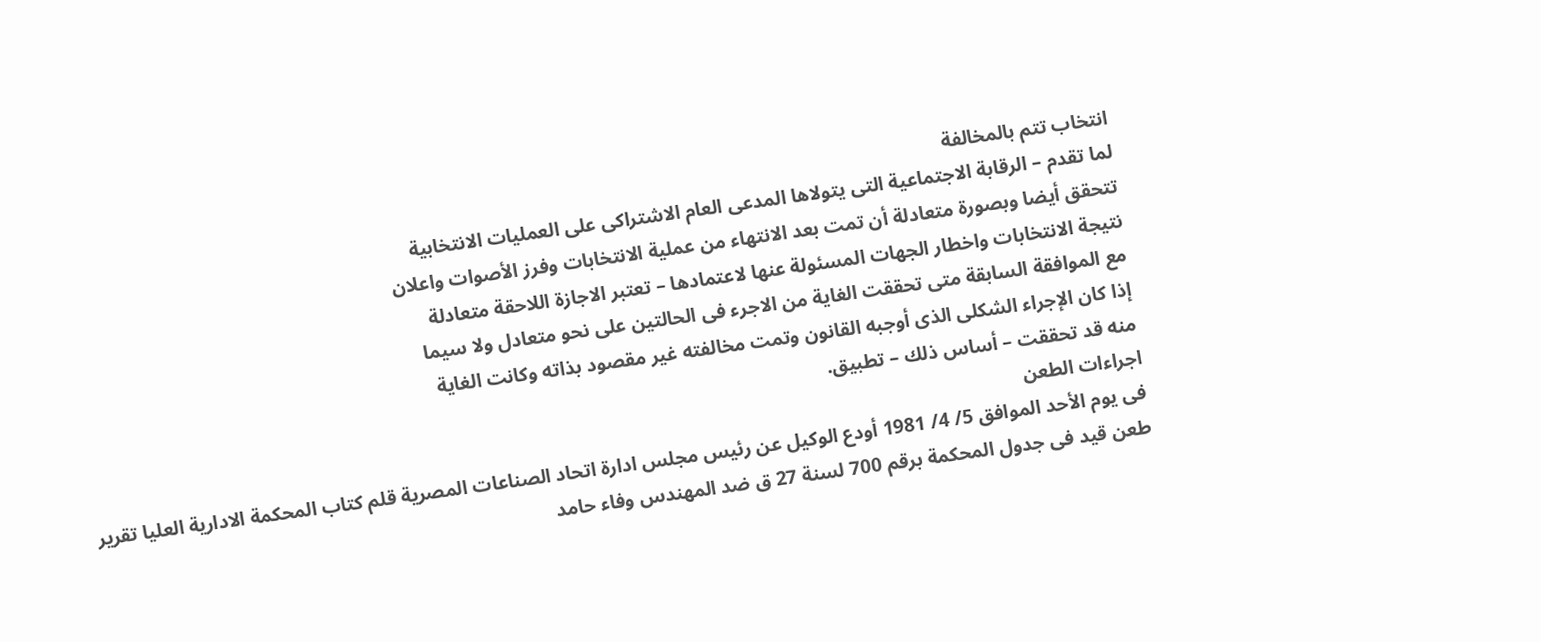انتخاب تتم بالمخالفة
لما تقدم – الرقابة الاجتماعية التى يتولاها المدعى العام الاشتراكى على العمليات الانتخابية
تتحقق أيضا وبصورة متعادلة أن تمت بعد الانتهاء من عملية الانتخابات وفرز الأصوات واعلان
نتيجة الانتخابات واخطار الجهات المسئولة عنها لاعتمادها – تعتبر الاجازة اللاحقة متعادلة
مع الموافقة السابقة متى تحققت الغاية من الاجرء فى الحالتين على نحو متعادل ولا سيما
إذا كان الإجراء الشكلى الذى أوجبه القانون وتمت مخالفته غير مقصود بذاته وكانت الغاية
منه قد تحققت – أساس ذلك – تطبيق.
اجراءات الطعن
فى يوم الأحد الموافق 5/ 4/ 1981 أودع الوكيل عن رئيس مجلس ادارة اتحاد الصناعات المصرية قلم كتاب المحكمة الادارية العليا تقرير طعن قيد فى جدول المحكمة برقم 700 لسنة 27 ق ضد المهندس وفاء حامد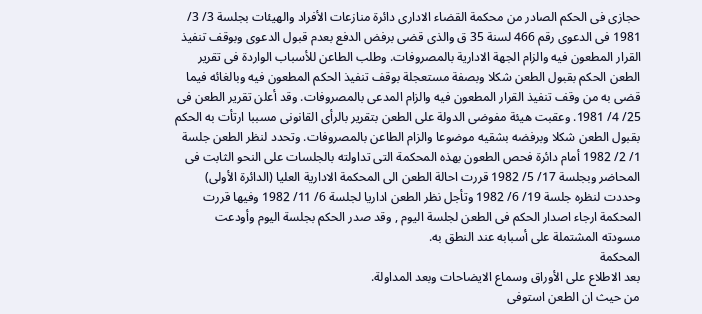حجازى فى الحكم الصادر من محكمة القضاء الادارى دائرة منازعات الأفراد والهيئات بجلسة 3/ 3/ 1981 فى الدعوى رقم 466 لسنة 35 ق والذى قضى برفض الدفع بعدم قبول الدعوى وبوقف تنفيذ القرار المطعون فيه والزام الجهة الادارية بالمصروفات. وطلب الطاعن للأسباب الواردة فى تقرير الطعن الحكم بقبول الطعن شكلا وبصفة مستعجلة بوقف تنفيذ الحكم المطعون فيه وبالغائه فيما قضى به من وقف تنفيذ القرار المطعون فيه والزام المدعى بالمصروفات. وقد أعلن تقرير الطعن فى 25/ 4/ 1981. وعقبت هيئة مفوضى الدولة على الطعن بتقرير بالرأى القانونى مسببا ارتأت به الحكم بقبول الطعن شكلا وبرفضه بشقيه موضوعا والزام الطاعن بالمصروفات. وتحدد لنظر الطعن جلسة 1/ 2/ 1982 أمام دائرة فحص الطعون بهذه المحكمة التى تداولته بالجلسات على النحو الثابت فى المحاضر وبجلسة 17/ 5/ 1982 قررت احالة الطعن الى المحكمة الادارية العليا (الدائرة الأولى) وحددت لنظره جلسة 19/ 6/ 1982 وتأجل نظر الطعن اداريا لجلسة 6/ 11/ 1982 وفيها قررت المحكمة ارجاء اصدار الحكم فى الطعن لجلسة اليوم , وقد صدر الحكم بجلسة اليوم وأودعت مسودته المشتملة على أسبابه عند النطق به.
المحكمة
بعد الاطلاع على الأوراق وسماع الايضاحات وبعد المداولة.
من حيث ان الطعن استوفى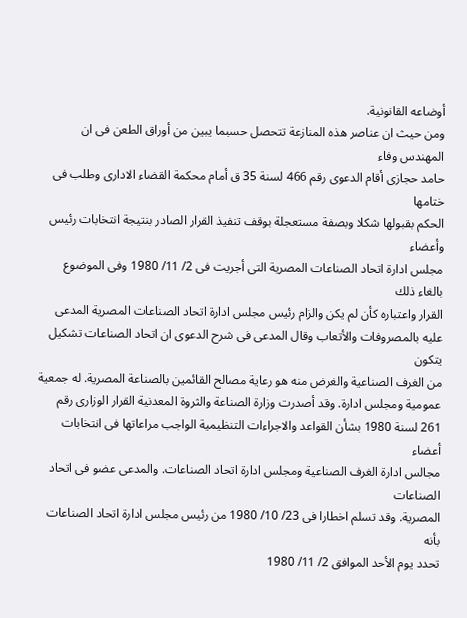أوضاعه القانونية.
ومن حيث ان عناصر هذه المنازعة تتحصل حسبما يبين من أوراق الطعن فى ان المهندس وفاء
حامد حجازى أقام الدعوى رقم 466 لسنة 35 ق أمام محكمة القضاء الادارى وطلب فى ختامها
الحكم بقبولها شكلا وبصفة مستعجلة بوقف تنفيذ القرار الصادر بنتيجة انتخابات رئيس وأعضاء
مجلس ادارة اتحاد الصناعات المصرية التى أجريت فى 2/ 11/ 1980 وفى الموضوع بالغاء ذلك
القرار واعتباره كأن لم يكن والزام رئيس مجلس ادارة اتحاد الصناعات المصرية المدعى
عليه بالمصروفات والأتعاب وقال المدعى فى شرح الدعوى ان اتحاد الصناعات تشكيل يتكون
من الغرف الصناعية والغرض منه هو رعاية مصالح القائمين بالصناعة المصرية. له جمعية
عمومية ومجلس ادارة. وقد أصدرت وزارة الصناعة والثروة المعدنية القرار الوزارى رقم
261 لسنة 1980 بشأن القواعد والاجراءات التنظيمية الواجب مراعاتها فى انتخابات أعضاء
مجالس ادارة الغرف الصناعية ومجلس ادارة اتحاد الصناعات. والمدعى عضو فى اتحاد الصناعات
المصرية. وقد تسلم اخطارا فى 23/ 10/ 1980 من رئيس مجلس ادارة اتحاد الصناعات بأنه
تحدد يوم الأحد الموافق 2/ 11/ 1980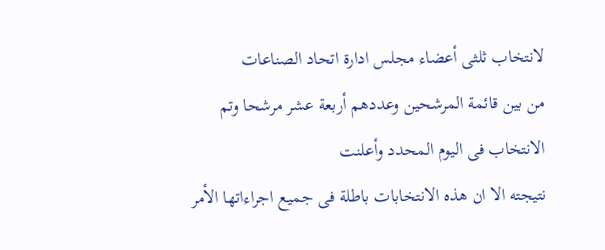لانتخاب ثلثى أعضاء مجلس ادارة اتحاد الصناعات
من بين قائمة المرشحين وعددهم أربعة عشر مرشحا وتم الانتخاب فى اليوم المحدد وأعلنت
نتيجته الا ان هذه الانتخابات باطلة فى جميع اجراءاتها الأمر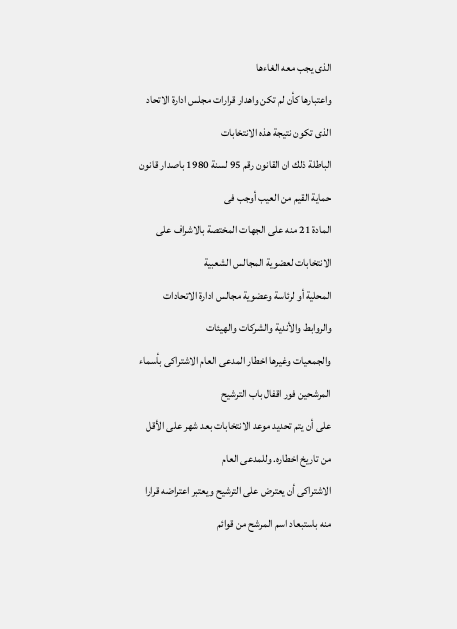الذى يجب معه الغاءها
واعتبارها كأن لم تكن واهدار قرارات مجلس ادارة الاتحاد الذى تكون نتيجة هذه الانتخابات
الباطلة ذلك ان القانون رقم 95 لسنة 1980 باصدار قانون حماية القيم من العيب أوجب فى
المادة 21 منه على الجهات المختصة بالاشراف على الانتخابات لعضوية المجالس الشعبية
المحلية أو لرئاسة وعضوية مجالس ادارة الاتحادات والروابط والأندية والشركات والهيئات
والجمعيات وغيرها اخطار المدعى العام الاشتراكى بأسماء المرشحين فور اقفال باب الترشيح
على أن يتم تحديد موعد الانتخابات بعد شهر على الأقل من تاريخ اخطاره. وللمدعى العام
الاشتراكى أن يعترض على الترشيح ويعتبر اعتراضه قرارا منه باستبعاد اسم المرشح من قوائم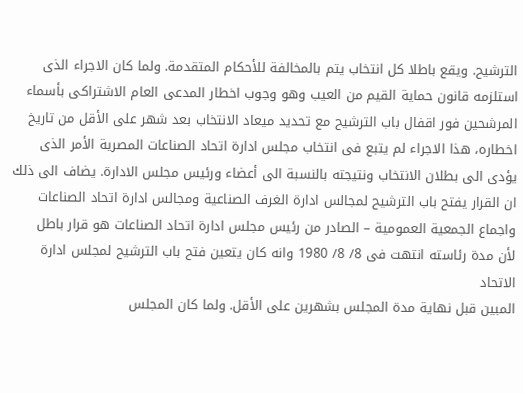الترشيح. ويقع باطلا كل انتخاب يتم بالمخالفة للأحكام المتقدمة. ولما كان الاجراء الذى
استلزمه قانون حماية القيم من العيب وهو وجوب اخطار المدعى العام الاشتراكى بأسماء
المرشحين فور اقفال باب الترشيح مع تحديد ميعاد الانتخاب بعد شهر على الأقل من تاريخ
اخطاره، هذا الاجراء لم يتبع فى انتخاب مجلس ادارة اتحاد الصناعات المصرية الأمر الذى
يؤدى الى بطلان الانتخاب ونتيجته بالنسبة الى أعضاء ورئيس مجلس الادارة. يضاف الى ذلك
ان القرار يفتح باب الترشيح لمجالس ادارة الغرف الصناعية ومجالس ادارة اتحاد الصناعات
واجماع الجمعية العمومية – الصادر من رئيس مجلس ادارة اتحاد الصناعات هو قرار باطل
لأن مدة رئاسته انتهت فى 8/ 8/ 1980 وانه كان يتعين فتح باب الترشيح لمجلس ادارة الاتحاد
المبين قبل نهاية مدة المجلس بشهرين على الأقل. ولما كان المجلس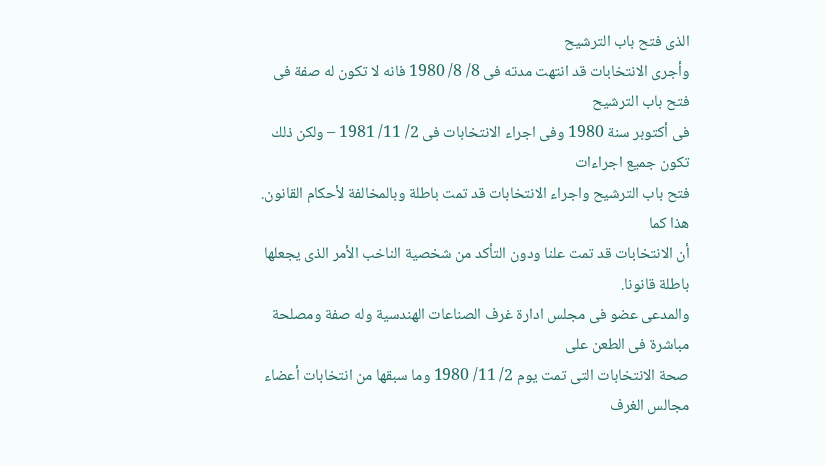الذى فتح باب الترشيح
وأجرى الانتخابات قد انتهت مدته فى 8/ 8/ 1980 فانه لا تكون له صفة فى فتح باب الترشيح
فى أكتوبر سنة 1980 وفى اجراء الانتخابات فى 2/ 11/ 1981 – ولكن ذلك تكون جميع اجراءات
فتح باب الترشيح واجراء الانتخابات قد تمت باطلة وبالمخالفة لأحكام القانون. هذا كما
أن الانتخابات قد تمت علنا ودون التأكد من شخصية الناخب الأمر الذى يجعلها باطلة قانونا.
والمدعى عضو فى مجلس ادارة غرف الصناعات الهندسية وله صفة ومصلحة مباشرة فى الطعن على
صحة الانتخابات التى تمت يوم 2/ 11/ 1980 وما سبقها من انتخابات أعضاء مجالس الغرف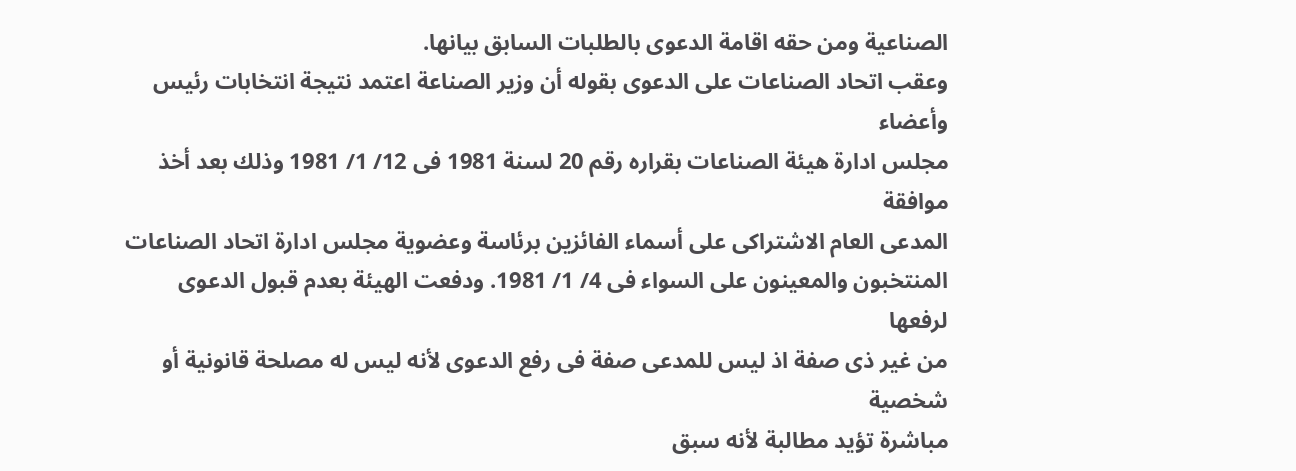الصناعية ومن حقه اقامة الدعوى بالطلبات السابق بيانها.
وعقب اتحاد الصناعات على الدعوى بقوله أن وزير الصناعة اعتمد نتيجة انتخابات رئيس وأعضاء
مجلس ادارة هيئة الصناعات بقراره رقم 20 لسنة 1981 فى 12/ 1/ 1981 وذلك بعد أخذ موافقة
المدعى العام الاشتراكى على أسماء الفائزين برئاسة وعضوية مجلس ادارة اتحاد الصناعات
المنتخبون والمعينون على السواء فى 4/ 1/ 1981. ودفعت الهيئة بعدم قبول الدعوى لرفعها
من غير ذى صفة اذ ليس للمدعى صفة فى رفع الدعوى لأنه ليس له مصلحة قانونية أو شخصية
مباشرة تؤيد مطالبة لأنه سبق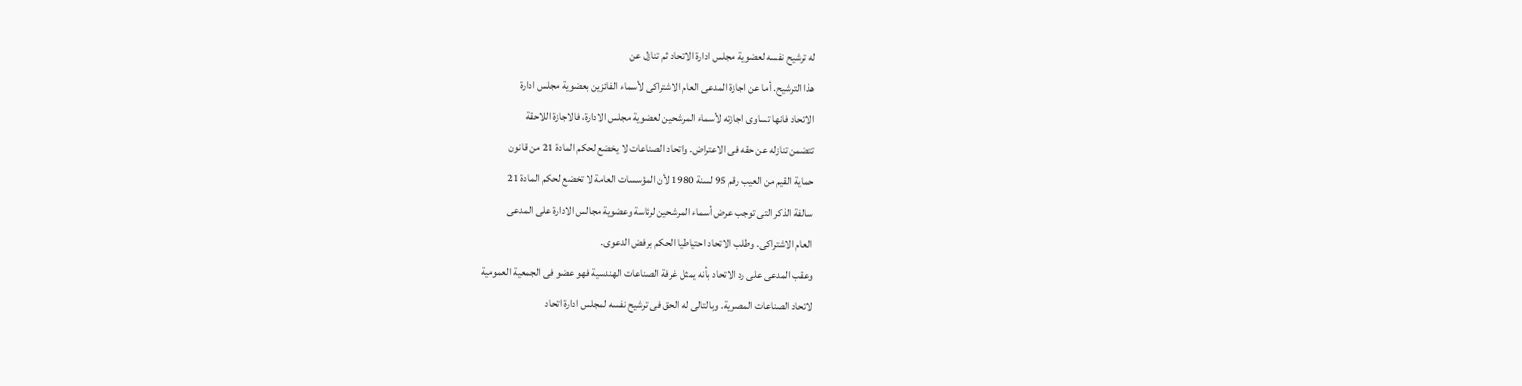له ترشيح نفسه لعضوية مجلس ادارة الاتحاد ثم تنازل عن
هذا الترشيح. أما عن اجازة المدعى العام الاشتراكى لأسماء الفائزين بعضوية مجلس ادارة
الاتحاد فانها تساوى اجازته لأسماء المرشحين لعضوية مجلس الادارة، فالاجازة اللاحقة
تتضمن تنازله عن حقه فى الاعتراض. واتحاد الصناعات لا يخضع لحكم المادة 21 من قانون
حماية القيم من العيب رقم 95 لسنة 1980 لأن المؤسسات العامة لا تخضع لحكم المادة 21
سالفة الذكر التى توجب عرض أسماء المرشحين لرئاسة وعضوية مجالس الادارة على المدعى
العام الاشتراكى. وطلب الاتحاد احتياطيا الحكم برفض الدعوى.
وعقب المدعى على رد الاتحاد بأنه يمثل غرفة الصناعات الهندسية فهو عضو فى الجمعية العمومية
لاتحاد الصناعات المصرية. وبالتالى له الحق فى ترشيح نفسه لمجلس ادارة اتحاد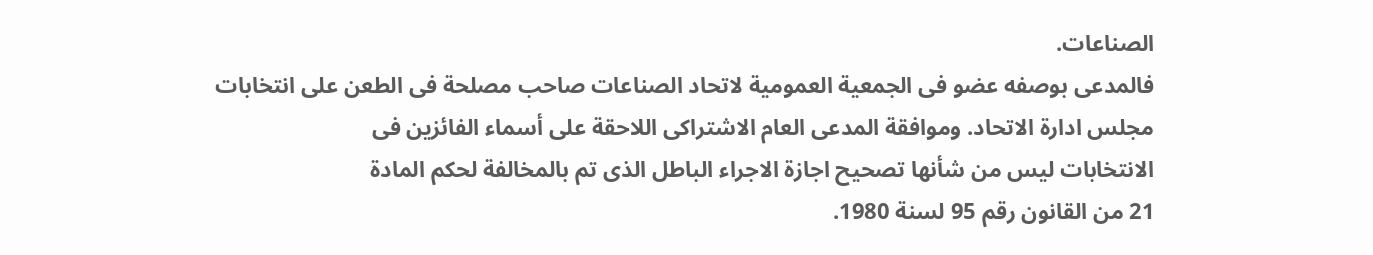الصناعات.
فالمدعى بوصفه عضو فى الجمعية العمومية لاتحاد الصناعات صاحب مصلحة فى الطعن على انتخابات
مجلس ادارة الاتحاد. وموافقة المدعى العام الاشتراكى اللاحقة على أسماء الفائزين فى
الانتخابات ليس من شأنها تصحيح اجازة الاجراء الباطل الذى تم بالمخالفة لحكم المادة
21 من القانون رقم 95 لسنة 1980.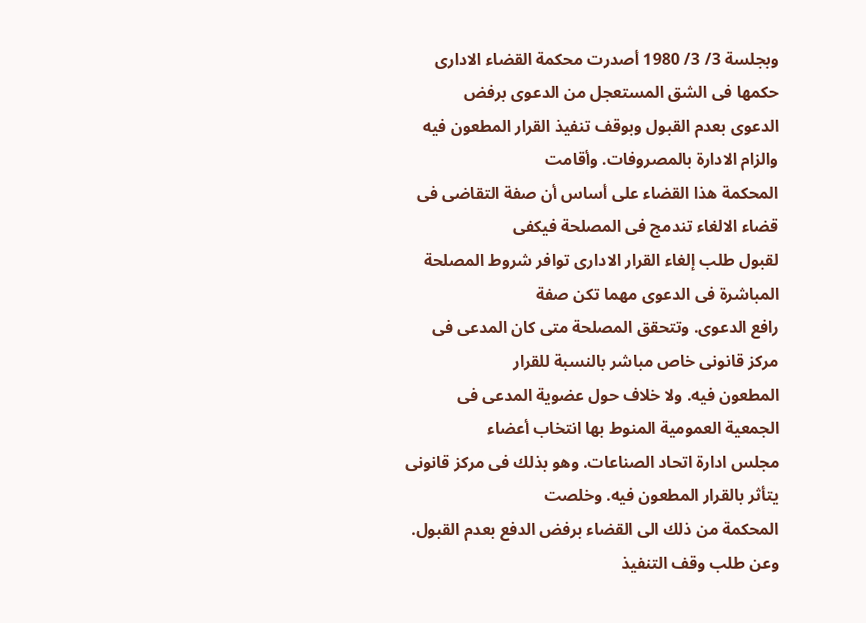وبجلسة 3/ 3/ 1980 أصدرت محكمة القضاء الادارى حكمها فى الشق المستعجل من الدعوى برفض
الدعوى بعدم القبول وبوقف تنفيذ القرار المطعون فيه والزام الادارة بالمصروفات. وأقامت
المحكمة هذا القضاء على أساس أن صفة التقاضى فى قضاء الالغاء تندمج فى المصلحة فيكفى
لقبول طلب إلغاء القرار الادارى توافر شروط المصلحة المباشرة فى الدعوى مهما تكن صفة
رافع الدعوى. وتتحقق المصلحة متى كان المدعى فى مركز قانونى خاص مباشر بالنسبة للقرار
المطعون فيه. ولا خلاف حول عضوية المدعى فى الجمعية العمومية المنوط بها انتخاب أعضاء
مجلس ادارة اتحاد الصناعات. وهو بذلك فى مركز قانونى يتأثر بالقرار المطعون فيه. وخلصت
المحكمة من ذلك الى القضاء برفض الدفع بعدم القبول. وعن طلب وقف التنفيذ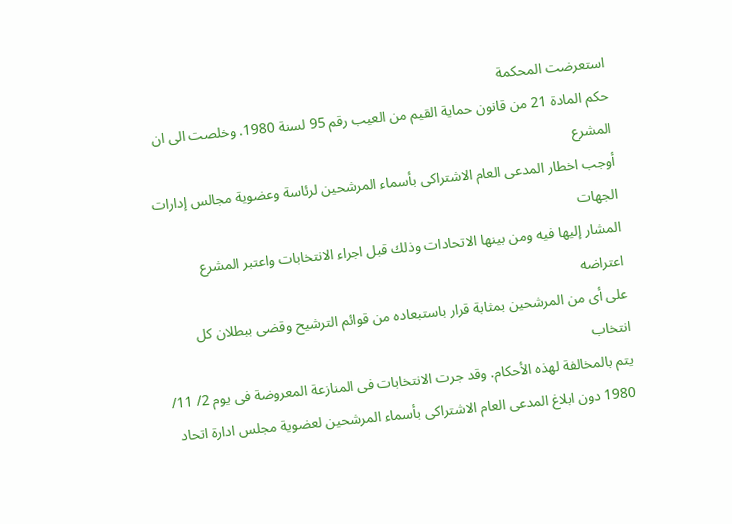استعرضت المحكمة
حكم المادة 21 من قانون حماية القيم من العيب رقم 95 لسنة 1980. وخلصت الى ان المشرع
أوجب اخطار المدعى العام الاشتراكى بأسماء المرشحين لرئاسة وعضوية مجالس إدارات الجهات
المشار إليها فيه ومن بينها الاتحادات وذلك قبل اجراء الانتخابات واعتبر المشرع اعتراضه
على أى من المرشحين بمثابة قرار باستبعاده من قوائم الترشيح وقضى ببطلان كل انتخاب
يتم بالمخالفة لهذه الأحكام. وقد جرت الانتخابات فى المنازعة المعروضة فى يوم 2/ 11/
1980 دون ابلاغ المدعى العام الاشتراكى بأسماء المرشحين لعضوية مجلس ادارة اتحاد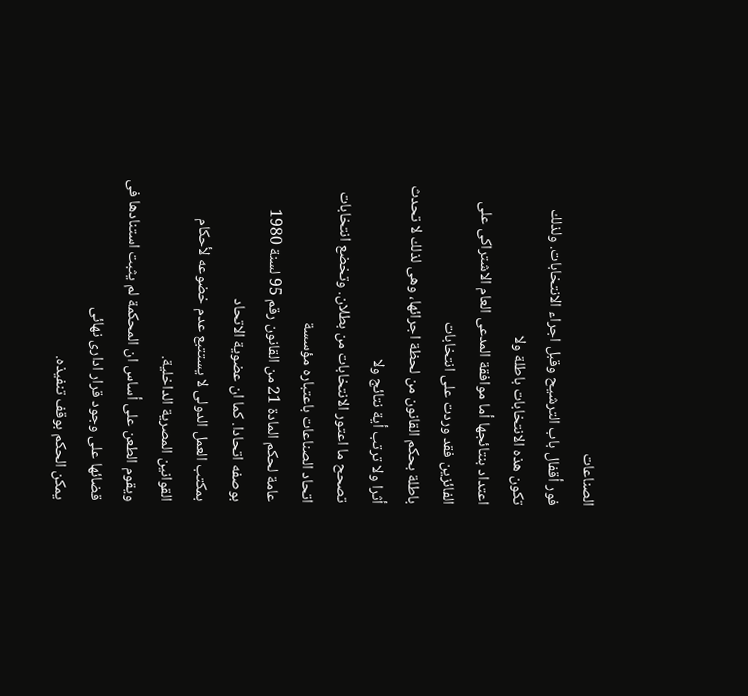الصناعات
فور أقفال باب الترشيح وقبل اجراء الانتخابات. ولذلك تكون هذه الانتخابات باطلة ولا
اعتداد بنتائجها أما موافقة المدعى العام الاشتراكى على الفائزين فقد وردت على انتخابات
باطلة بحكم القانون من لحظة اجرائها، وهى لذلك لا تحدث أثرا ولا ترتب أية نتائج ولا
تصحح ما اعتور الانتخابات من بطلان. وتخضع انتخابات اتحاد الصناعات باعتباره مؤسسة
عامة لحكم المادة 21 من القانون رقم 95 لسنة 1980 بوصفه اتحادا. كما ان عضوية الاتحاد
بمكتب العمل الدولى لا يستتبع عدم خضوعه لأحكام القوانين المصرية الداخلية.
ويقوم الطعن على أساس ان المحكمة لم يثبت استنادها فى قضائها على وجود قرار ادارى نهائى
يمكن الحكم بوقف تنفيذه.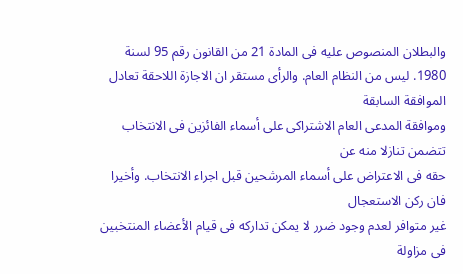والبطلان المنصوص عليه فى المادة 21 من القانون رقم 95 لسنة
1980. ليس من النظام العام. والرأى مستقر ان الاجازة اللاحقة تعادل الموافقة السابقة
وموافقة المدعى العام الاشتراكى على أسماء الفائزين فى الانتخاب تتضمن تنازلا منه عن
حقه فى الاعتراض على أسماء المرشحين قبل اجراء الانتخاب. وأخيرا فان ركن الاستعجال
غير متوافر لعدم وجود ضرر لا يمكن تداركه فى قيام الأعضاء المنتخبين فى مزاولة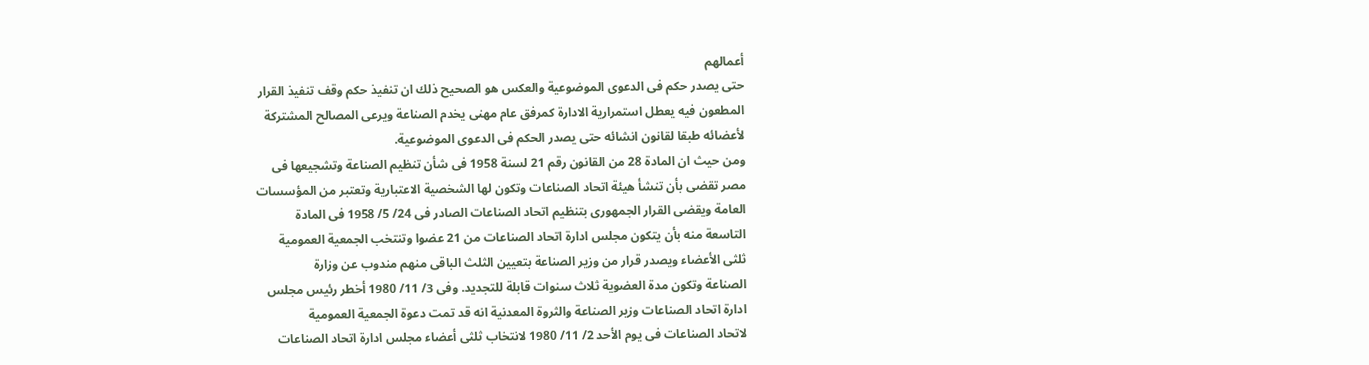أعمالهم
حتى يصدر حكم فى الدعوى الموضوعية والعكس هو الصحيح ذلك ان تنفيذ حكم وقف تنفيذ القرار
المطعون فيه يعطل استمرارية الادارة كمرفق عام مهنى يخدم الصناعة ويرعى المصالح المشتركة
لأعضائه طبقا لقانون انشائه حتى يصدر الحكم فى الدعوى الموضوعية.
ومن حيث ان المادة 28 من القانون رقم 21 لسنة 1958 فى شأن تنظيم الصناعة وتشجيعها فى
مصر تقضى بأن تنشأ هيئة اتحاد الصناعات وتكون لها الشخصية الاعتبارية وتعتبر من المؤسسات
العامة ويقضى القرار الجمهورى بتنظيم اتحاد الصناعات الصادر فى 24/ 5/ 1958 فى المادة
التاسعة منه بأن يتكون مجلس ادارة اتحاد الصناعات من 21 عضوا وتنتخب الجمعية العمومية
ثلثى الأعضاء ويصدر قرار من وزير الصناعة بتعيين الثلث الباقى منهم مندوب عن وزارة
الصناعة وتكون مدة العضوية ثلاث سنوات قابلة للتجديد. وفى 3/ 11/ 1980 أخطر رئيس مجلس
ادارة اتحاد الصناعات وزير الصناعة والثروة المعدنية انه قد تمت دعوة الجمعية العمومية
لاتحاد الصناعات فى يوم الأحد 2/ 11/ 1980 لانتخاب ثلثى أعضاء مجلس ادارة اتحاد الصناعات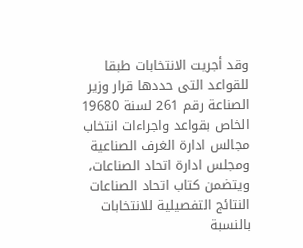وقد أجريت الانتخابات طبقا للقواعد التى حددها قرار وزير الصناعة رقم 261 لسنة 19680
الخاص بقواعد واجراءات انتخاب مجالس ادارة الغرف الصناعية ومجلس ادارة اتحاد الصناعات،
ويتضمن كتاب اتحاد الصناعات النتائج التفصيلية للانتخابات بالنسبة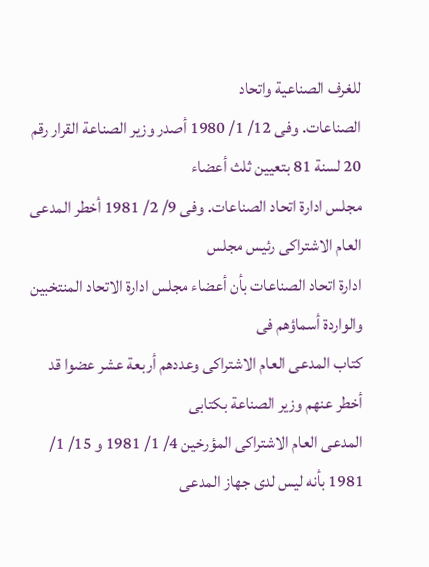للغرف الصناعية واتحاد
الصناعات. وفى 12/ 1/ 1980 أصدر وزير الصناعة القرار رقم 20 لسنة 81 بتعيين ثلث أعضاء
مجلس ادارة اتحاد الصناعات. وفى 9/ 2/ 1981 أخطر المدعى العام الاشتراكى رئيس مجلس
ادارة اتحاد الصناعات بأن أعضاء مجلس ادارة الاتحاد المنتخبين والواردة أسماؤهم فى
كتاب المدعى العام الاشتراكى وعددهم أربعة عشر عضوا قد أخطر عنهم وزير الصناعة بكتابى
المدعى العام الاشتراكى المؤرخين 4/ 1/ 1981 و 15/ 1/ 1981 بأنه ليس لدى جهاز المدعى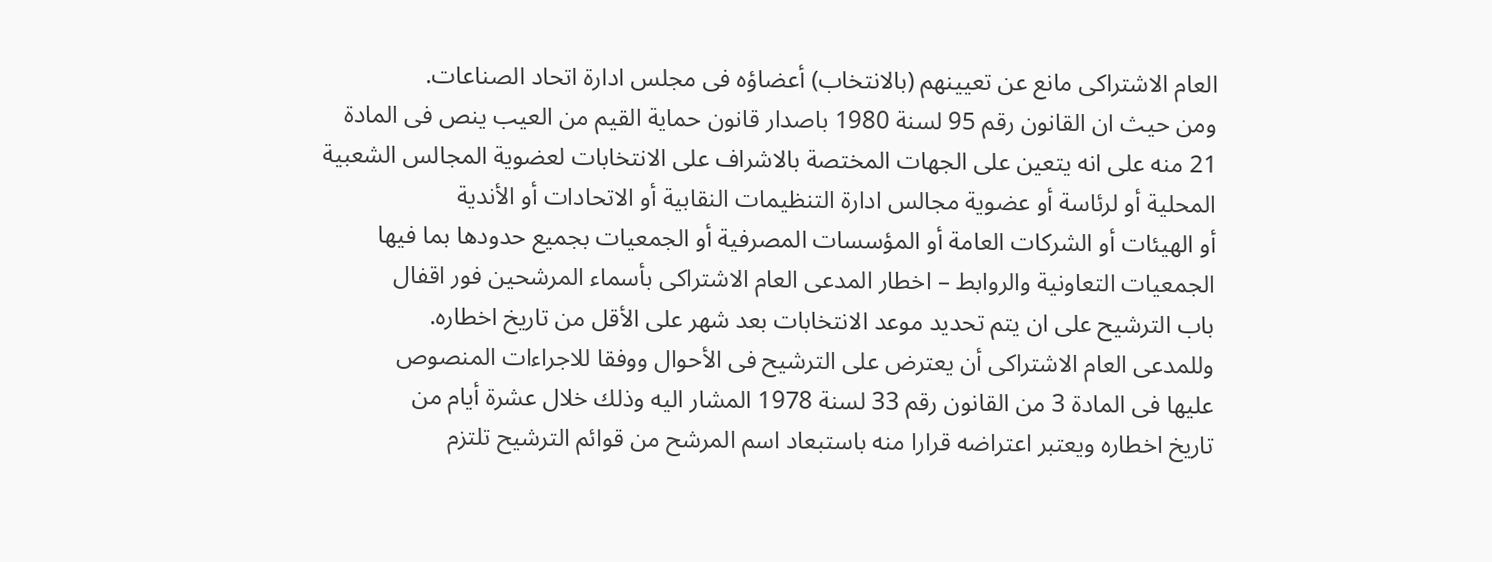العام الاشتراكى مانع عن تعيينهم (بالانتخاب) أعضاؤه فى مجلس ادارة اتحاد الصناعات.
ومن حيث ان القانون رقم 95 لسنة 1980 باصدار قانون حماية القيم من العيب ينص فى المادة
21 منه على انه يتعين على الجهات المختصة بالاشراف على الانتخابات لعضوية المجالس الشعبية
المحلية أو لرئاسة أو عضوية مجالس ادارة التنظيمات النقابية أو الاتحادات أو الأندية
أو الهيئات أو الشركات العامة أو المؤسسات المصرفية أو الجمعيات بجميع حدودها بما فيها
الجمعيات التعاونية والروابط – اخطار المدعى العام الاشتراكى بأسماء المرشحين فور اقفال
باب الترشيح على ان يتم تحديد موعد الانتخابات بعد شهر على الأقل من تاريخ اخطاره.
وللمدعى العام الاشتراكى أن يعترض على الترشيح فى الأحوال ووفقا للاجراءات المنصوص
عليها فى المادة 3 من القانون رقم 33 لسنة 1978 المشار اليه وذلك خلال عشرة أيام من
تاريخ اخطاره ويعتبر اعتراضه قرارا منه باستبعاد اسم المرشح من قوائم الترشيح تلتزم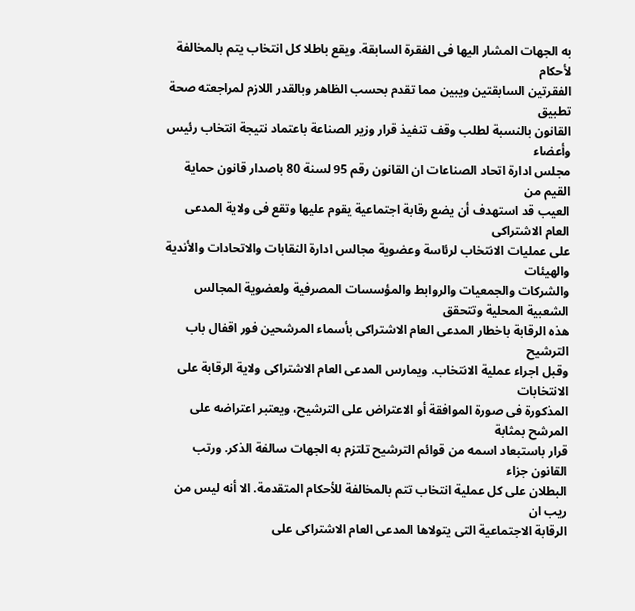به الجهات المشار اليها فى الفقرة السابقة. ويقع باطلا كل انتخاب يتم بالمخالفة لأحكام
الفقرتين السابقتين ويبين مما تقدم بحسب الظاهر وبالقدر اللازم لمراجعته صحة تطبيق
القانون بالنسبة لطلب وقف تنفيذ قرار وزير الصناعة باعتماد نتيجة انتخاب رئيس وأعضاء
مجلس ادارة اتحاد الصناعات ان القانون رقم 95 لسنة 80 باصدار قانون حماية القيم من
العيب قد استهدف أن يضع رقابة اجتماعية يقوم عليها وتقع فى ولاية المدعى العام الاشتراكى
على عمليات الانتخاب لرئاسة وعضوية مجالس ادارة النقابات والاتحادات والأندية والهيئات
والشركات والجمعيات والروابط والمؤسسات المصرفية ولعضوية المجالس الشعبية المحلية وتتحقق
هذه الرقابة باخطار المدعى العام الاشتراكى بأسماء المرشحين فور اقفال باب الترشيح
وقبل اجراء عملية الانتخاب. ويمارس المدعى العام الاشتراكى ولاية الرقابة على الانتخابات
المذكورة فى صورة الموافقة أو الاعتراض على الترشيح، ويعتبر اعتراضه على المرشح بمثابة
قرار باستبعاد اسمه من قوائم الترشيح تلتزم به الجهات سالفة الذكر. ورتب القانون جزاء
البطلان على كل عملية انتخاب تتم بالمخالفة للأحكام المتقدمة. الا أنه ليس من ريب ان
الرقابة الاجتماعية التى يتولاها المدعى العام الاشتراكى على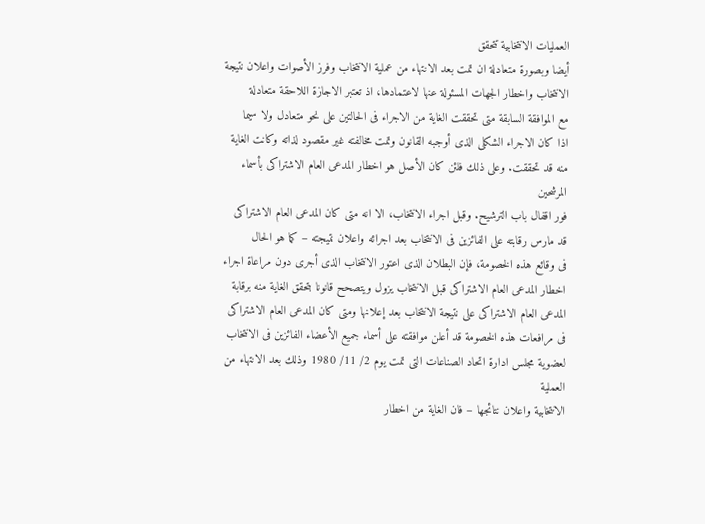العمليات الانتخابية تتحقق
أيضا وبصورة متعادلة ان تمت بعد الانتهاء من عملية الانتخاب وفرز الأصوات واعلان نتيجة
الانتخاب واخطار الجهات المسئولة عنها لاعتمادها، اذ تعتبر الاجازة اللاحقة متعادلة
مع الموافقة السابقة متى تحققت الغاية من الاجراء فى الحالتين على نحو متعادل ولا سيما
اذا كان الاجراء الشكلى الذى أوجبه القانون وتمت مخالفته غير مقصود لذاته وكانت الغاية
منه قد تحققت. وعلى ذلك فلئن كان الأصل هو اخطار المدعى العام الاشتراكى بأسماء المرشحين
فور اقفال باب الترشيح. وقبل اجراء الانتخاب، الا انه متى كان المدعى العام الاشتراكى
قد مارس رقابته على الفائزين فى الانتخاب بعد اجرائه واعلان نتيجته – كما هو الحال
فى وقائع هذه الخصومة، فإن البطلان الذى اعتور الانتخاب الذى أجرى دون مراعاة اجراء
اخطار المدعى العام الاشتراكى قبل الانتخاب يزول ويتصحح قانونا بتحقق الغاية منه برقابة
المدعى العام الاشتراكى على نتيجة الانتخاب بعد إعلانها ومتى كان المدعى العام الاشتراكى
فى مرافعات هذه الخصومة قد أعلن موافقته على أسماء جميع الأعضاء الفائزين فى الانتخاب
لعضوية مجلس ادارة اتحاد الصناعات التى تمت يوم 2/ 11/ 1980 وذلك بعد الانتهاء من العملية
الانتخابية واعلان نتائجها – فان الغاية من اخطار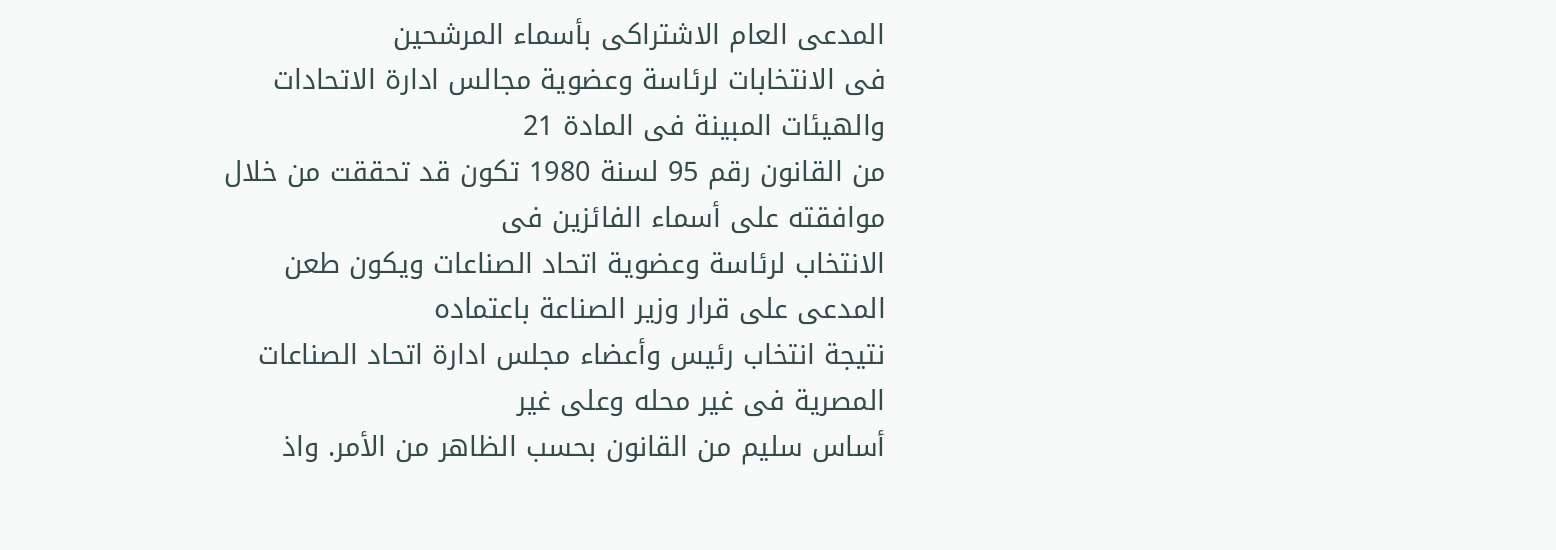المدعى العام الاشتراكى بأسماء المرشحين
فى الانتخابات لرئاسة وعضوية مجالس ادارة الاتحادات والهيئات المبينة فى المادة 21
من القانون رقم 95 لسنة 1980 تكون قد تحققت من خلال موافقته على أسماء الفائزين فى
الانتخاب لرئاسة وعضوية اتحاد الصناعات ويكون طعن المدعى على قرار وزير الصناعة باعتماده
نتيجة انتخاب رئيس وأعضاء مجلس ادارة اتحاد الصناعات المصرية فى غير محله وعلى غير
أساس سليم من القانون بحسب الظاهر من الأمر. واذ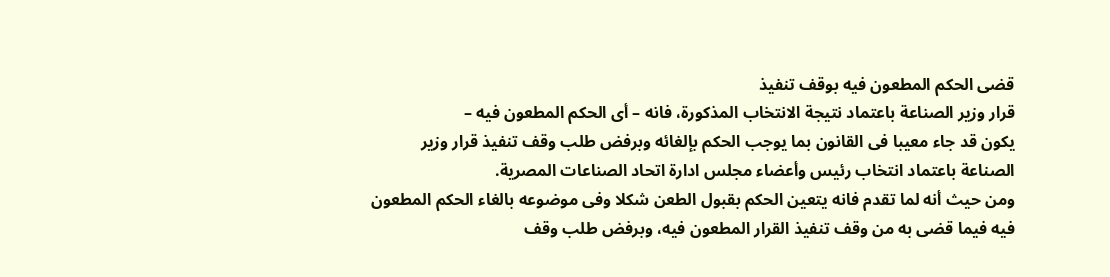قضى الحكم المطعون فيه بوقف تنفيذ
قرار وزير الصناعة باعتماد نتيجة الانتخاب المذكورة، فانه – أى الحكم المطعون فيه –
يكون قد جاء معيبا فى القانون بما يوجب الحكم بإلغائه وبرفض طلب وقف تنفيذ قرار وزير
الصناعة باعتماد انتخاب رئيس وأعضاء مجلس ادارة اتحاد الصناعات المصرية.
ومن حيث أنه لما تقدم فانه يتعين الحكم بقبول الطعن شكلا وفى موضوعه بالغاء الحكم المطعون
فيه فيما قضى به من وقف تنفيذ القرار المطعون فيه، وبرفض طلب وقف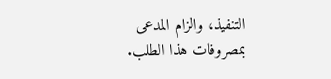التنفيذ، والزام المدعى
بمصروفات هذا الطلب.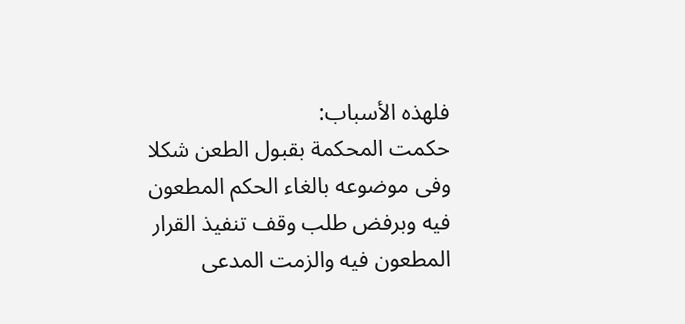فلهذه الأسباب:
حكمت المحكمة بقبول الطعن شكلا وفى موضوعه بالغاء الحكم المطعون فيه وبرفض طلب وقف تنفيذ القرار المطعون فيه والزمت المدعى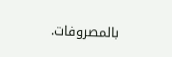بالمصروفات.